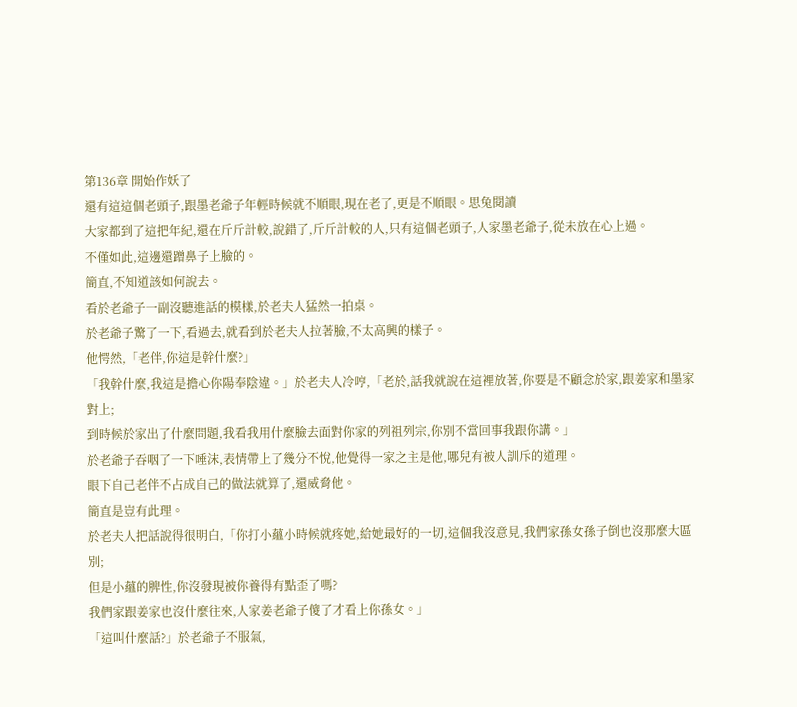第136章 開始作妖了
還有這這個老頭子,跟墨老爺子年輕時候就不順眼,現在老了,更是不順眼。思兔閱讀
大家都到了這把年紀,還在斤斤計較,說錯了,斤斤計較的人,只有這個老頭子,人家墨老爺子,從未放在心上過。
不僅如此,這邊還蹭鼻子上臉的。
簡直,不知道該如何說去。
看於老爺子一副沒聽進話的模樣,於老夫人猛然一拍桌。
於老爺子驚了一下,看過去,就看到於老夫人拉著臉,不太高興的樣子。
他愕然,「老伴,你這是幹什麼?」
「我幹什麼,我這是擔心你陽奉陰違。」於老夫人冷哼,「老於,話我就說在這裡放著,你要是不顧念於家,跟姜家和墨家對上;
到時候於家出了什麼問題,我看我用什麼臉去面對你家的列祖列宗,你別不當回事我跟你講。」
於老爺子吞咽了一下唾沫,表情帶上了幾分不悅,他覺得一家之主是他,哪兒有被人訓斥的道理。
眼下自己老伴不占成自己的做法就算了,還威脅他。
簡直是豈有此理。
於老夫人把話說得很明白,「你打小蘊小時候就疼她,給她最好的一切,這個我沒意見,我們家孫女孫子倒也沒那麼大區別;
但是小蘊的脾性,你沒發現被你養得有點歪了嗎?
我們家跟姜家也沒什麼往來,人家姜老爺子傻了才看上你孫女。」
「這叫什麼話?」於老爺子不服氣,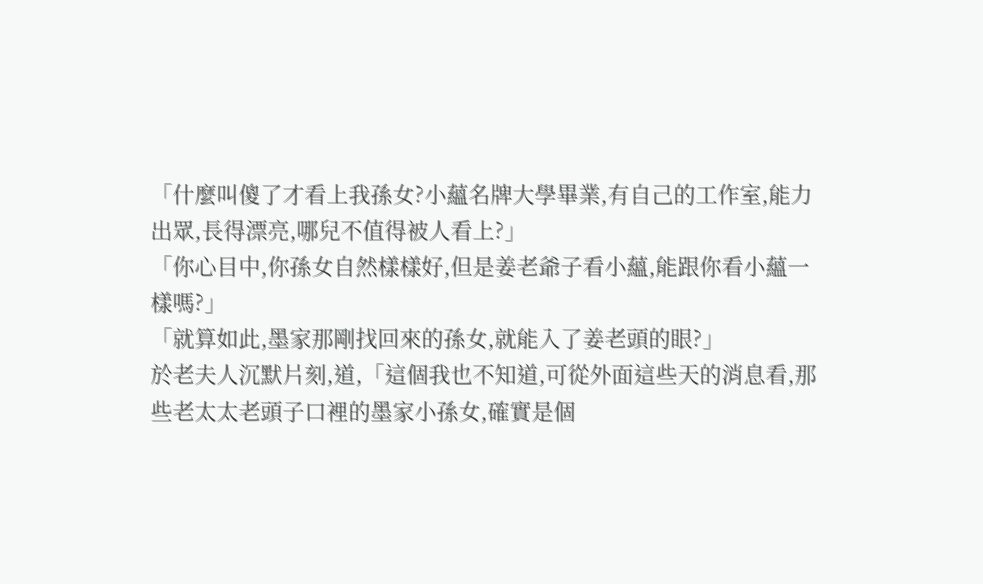「什麼叫傻了才看上我孫女?小蘊名牌大學畢業,有自己的工作室,能力出眾,長得漂亮,哪兒不值得被人看上?」
「你心目中,你孫女自然樣樣好,但是姜老爺子看小蘊,能跟你看小蘊一樣嗎?」
「就算如此,墨家那剛找回來的孫女,就能入了姜老頭的眼?」
於老夫人沉默片刻,道,「這個我也不知道,可從外面這些天的消息看,那些老太太老頭子口裡的墨家小孫女,確實是個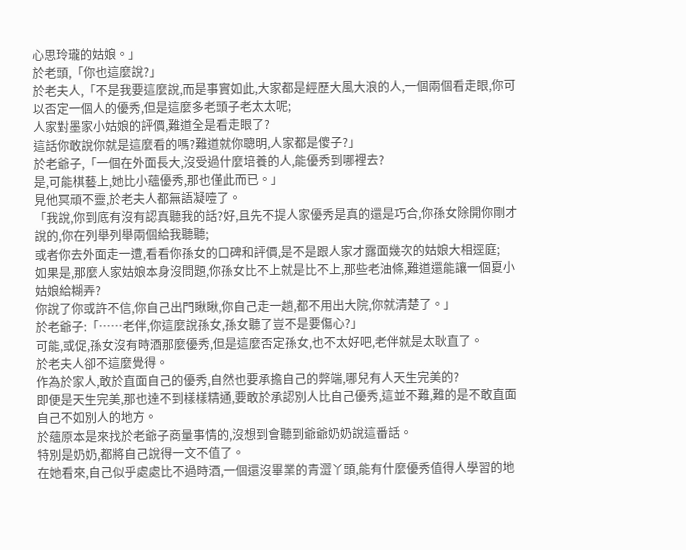心思玲瓏的姑娘。」
於老頭,「你也這麼說?」
於老夫人,「不是我要這麼說,而是事實如此,大家都是經歷大風大浪的人,一個兩個看走眼,你可以否定一個人的優秀,但是這麼多老頭子老太太呢;
人家對墨家小姑娘的評價,難道全是看走眼了?
這話你敢說你就是這麼看的嗎?難道就你聰明,人家都是傻子?」
於老爺子,「一個在外面長大,沒受過什麼培養的人,能優秀到哪裡去?
是,可能棋藝上,她比小蘊優秀,那也僅此而已。」
見他冥頑不靈,於老夫人都無語凝噎了。
「我說,你到底有沒有認真聽我的話?好,且先不提人家優秀是真的還是巧合,你孫女除開你剛才說的,你在列舉列舉兩個給我聽聽;
或者你去外面走一遭,看看你孫女的口碑和評價,是不是跟人家才露面幾次的姑娘大相逕庭;
如果是,那麼人家姑娘本身沒問題,你孫女比不上就是比不上,那些老油條,難道還能讓一個夏小姑娘給糊弄?
你說了你或許不信,你自己出門瞅瞅,你自己走一趟,都不用出大院,你就清楚了。」
於老爺子:「……老伴,你這麼說孫女,孫女聽了豈不是要傷心?」
可能,或促,孫女沒有時酒那麼優秀,但是這麼否定孫女,也不太好吧,老伴就是太耿直了。
於老夫人卻不這麼覺得。
作為於家人,敢於直面自己的優秀,自然也要承擔自己的弊端,哪兒有人天生完美的?
即便是天生完美,那也達不到樣樣精通,要敢於承認別人比自己優秀,這並不難,難的是不敢直面自己不如別人的地方。
於蘊原本是來找於老爺子商量事情的,沒想到會聽到爺爺奶奶說這番話。
特別是奶奶,都將自己說得一文不值了。
在她看來,自己似乎處處比不過時酒,一個還沒畢業的青澀丫頭,能有什麼優秀值得人學習的地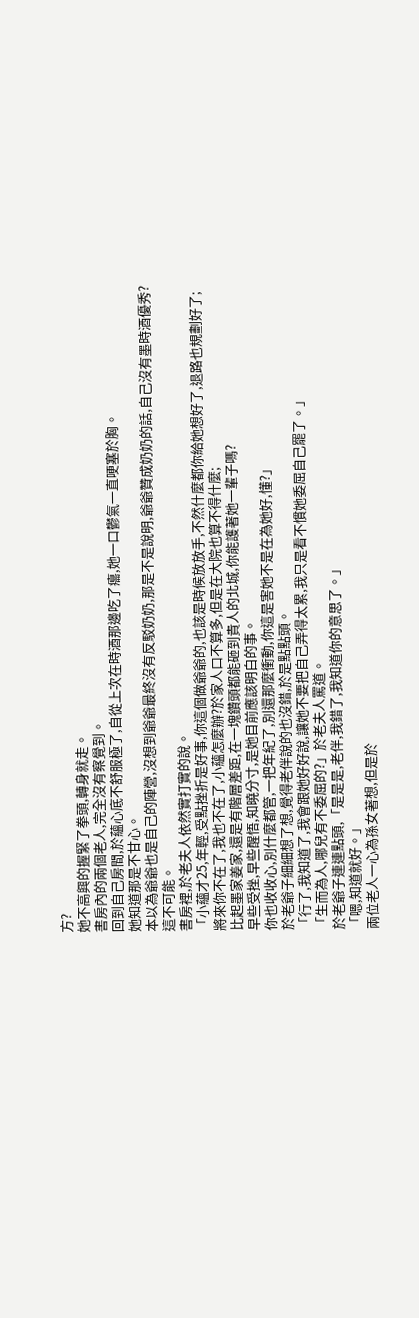方?
她不高興的握緊了拳頭,轉身就走。
書房內的兩個老人,完全沒有察覺到。
回到自己房間,於蘊心底不舒服極了,自從上次在時酒那邊吃了癟,她一口鬱氣一直哽塞於胸。
她知道那是不甘心。
本以為爺爺也是自己的陣營,沒想到爺爺最終沒有反駁奶奶,那是不是說明,爺爺贊成奶奶的話,自己沒有墨時酒優秀?
這不可能。
書房裡,於老夫人依然實打實的說。
「小蘊才25,年輕,受點挫折是好事,你這個做爺爺的,也該是時候放放手,不然什麼都你給她想好了,退路也規劃好了;
將來你不在了,我也不在了,小蘊怎麼辦?於家人口不算多,但是在大院也算不得什麼;
比起墨家姜家,還是有階層差距,在一塊鑽頭都能砸到貴人的北城,你能護著她一輩子嗎?
早些受挫,早些醒悟,知曉分寸,是她目前應該明白的事。
你也收收心,別什麼都管,一把年紀了,別還那麼衝動,你這是害她不是在為她好,懂?」
於老爺子細細想了想,覺得老伴說的也沒錯,於是點點頭。
「行了,我知道了,我會跟她好好說,讓她不要把自己弄得太累,我只是看不慣她委屈自己罷了。」
「生而為人,哪兒有不委屈的?」於老夫人罵道。
於老爺子連連點頭,「是是是,老伴,我錯了,我知道你的意思了。」
「嗯,知道就好。」
兩位老人一心為孫女著想,但是於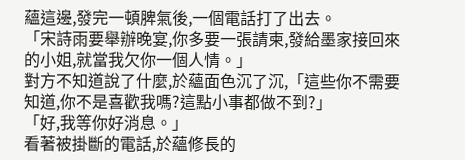蘊這邊,發完一頓脾氣後,一個電話打了出去。
「宋詩雨要舉辦晚宴,你多要一張請柬,發給墨家接回來的小姐,就當我欠你一個人情。」
對方不知道說了什麼,於蘊面色沉了沉,「這些你不需要知道,你不是喜歡我嗎?這點小事都做不到?」
「好,我等你好消息。」
看著被掛斷的電話,於蘊修長的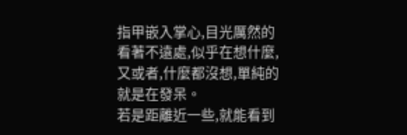指甲嵌入掌心,目光厲然的看著不遠處,似乎在想什麼,又或者,什麼都沒想,單純的就是在發呆。
若是距離近一些,就能看到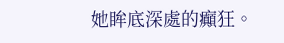她眸底深處的癲狂。